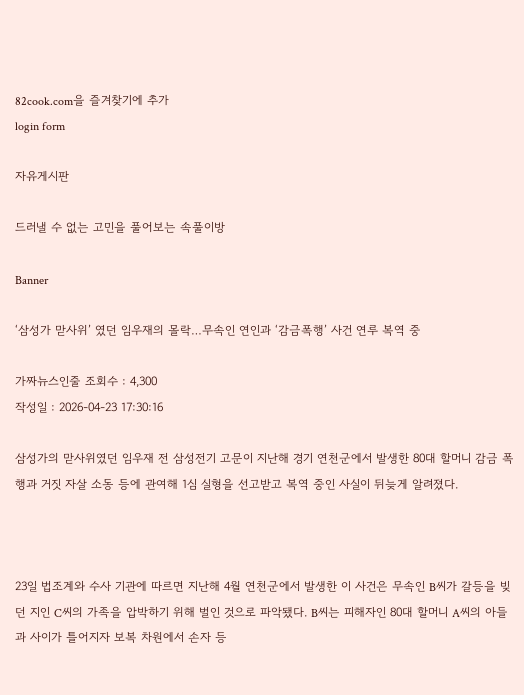82cook.com을 즐겨찾기에 추가
login form

자유게시판

드러낼 수 없는 고민을 풀어보는 속풀이방

Banner

‘삼성가 맏사위’ 였던 임우재의 몰락…무속인 연인과 ‘감금폭행’ 사건 연루 복역 중

가짜뉴스인줄 조회수 : 4,300
작성일 : 2026-04-23 17:30:16

삼성가의 맏사위였던 임우재 전 삼성전기 고문이 지난해 경기 연천군에서 발생한 80대 할머니 감금 폭행과 거짓 자살 소동 등에 관여해 1심 실형을 선고받고 복역 중인 사실이 뒤늦게 알려졌다.



23일 법조계와 수사 기관에 따르면 지난해 4월 연천군에서 발생한 이 사건은 무속인 B씨가 갈등을 빚던 지인 C씨의 가족을 압박하기 위해 벌인 것으로 파악됐다. B씨는 피해자인 80대 할머니 A씨의 아들과 사이가 틀어지자 보복 차원에서 손자 등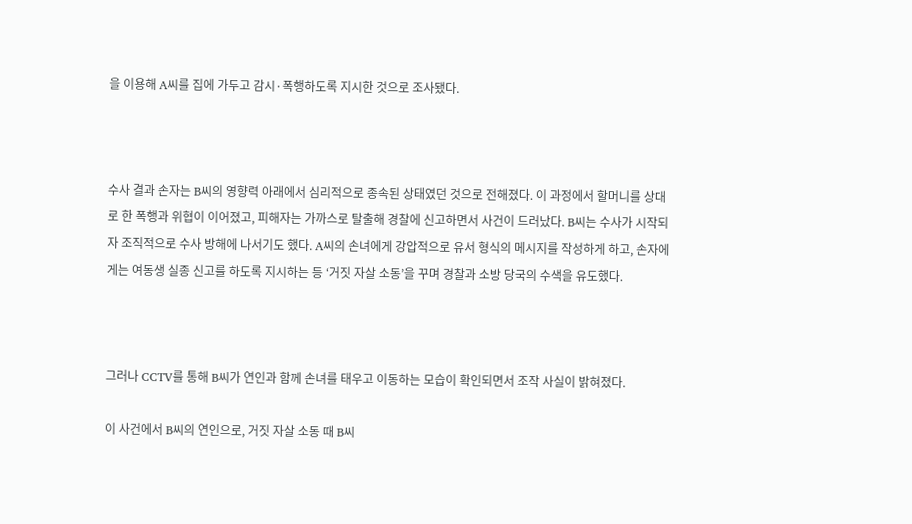을 이용해 A씨를 집에 가두고 감시·폭행하도록 지시한 것으로 조사됐다.



수사 결과 손자는 B씨의 영향력 아래에서 심리적으로 종속된 상태였던 것으로 전해졌다. 이 과정에서 할머니를 상대로 한 폭행과 위협이 이어졌고, 피해자는 가까스로 탈출해 경찰에 신고하면서 사건이 드러났다. B씨는 수사가 시작되자 조직적으로 수사 방해에 나서기도 했다. A씨의 손녀에게 강압적으로 유서 형식의 메시지를 작성하게 하고, 손자에게는 여동생 실종 신고를 하도록 지시하는 등 ‘거짓 자살 소동’을 꾸며 경찰과 소방 당국의 수색을 유도했다.



그러나 CCTV를 통해 B씨가 연인과 함께 손녀를 태우고 이동하는 모습이 확인되면서 조작 사실이 밝혀졌다.

이 사건에서 B씨의 연인으로, 거짓 자살 소동 때 B씨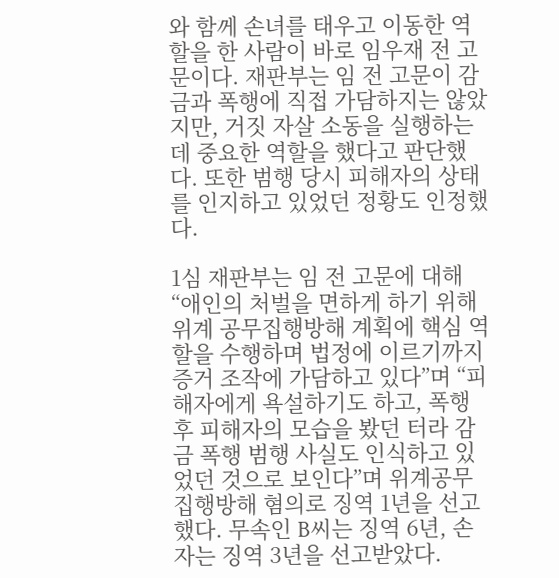와 함께 손녀를 태우고 이동한 역할을 한 사람이 바로 임우재 전 고문이다. 재판부는 임 전 고문이 감금과 폭행에 직접 가담하지는 않았지만, 거짓 자살 소동을 실행하는 데 중요한 역할을 했다고 판단했다. 또한 범행 당시 피해자의 상태를 인지하고 있었던 정황도 인정했다.

1심 재판부는 임 전 고문에 대해 “애인의 처벌을 면하게 하기 위해 위계 공무집행방해 계획에 핵심 역할을 수행하며 법정에 이르기까지 증거 조작에 가담하고 있다”며 “피해자에게 욕설하기도 하고, 폭행 후 피해자의 모습을 봤던 터라 감금 폭행 범행 사실도 인식하고 있었던 것으로 보인다”며 위계공무집행방해 혐의로 징역 1년을 선고했다. 무속인 B씨는 징역 6년, 손자는 징역 3년을 선고받았다.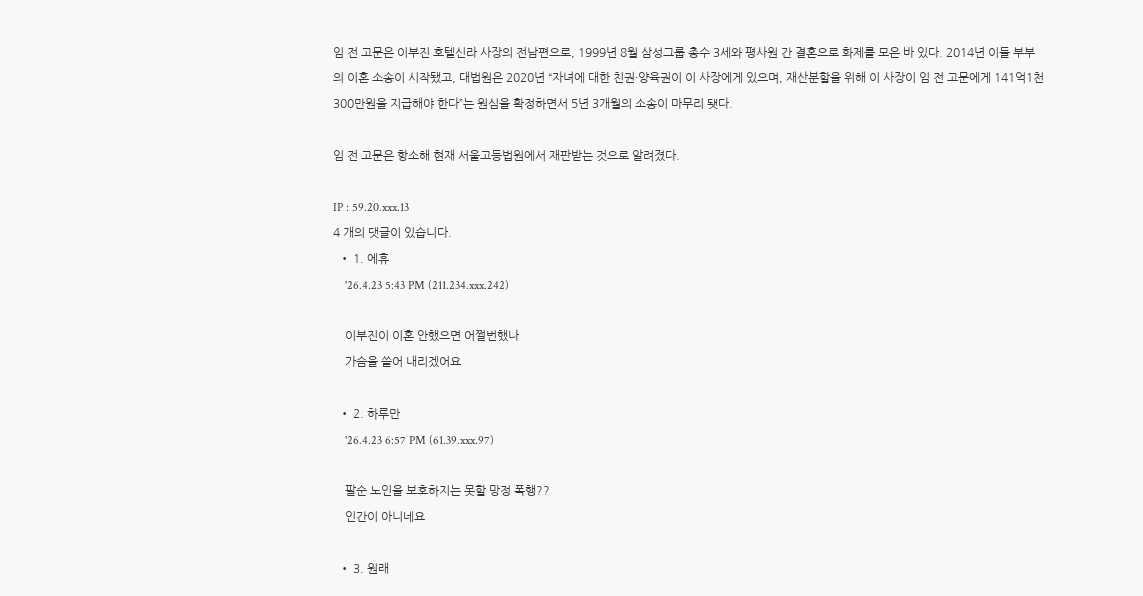임 전 고문은 이부진 호텔신라 사장의 전남편으로, 1999년 8월 삼성그룹 총수 3세와 평사원 간 결혼으로 화제를 모은 바 있다. 2014년 이들 부부의 이혼 소송이 시작됐고, 대법원은 2020년 “자녀에 대한 친권·양육권이 이 사장에게 있으며, 재산분할을 위해 이 사장이 임 전 고문에게 141억1천300만원을 지급해야 한다”는 원심을 확정하면서 5년 3개월의 소송이 마무리 됏다.

임 전 고문은 항소해 현재 서울고등법원에서 재판받는 것으로 알려졌다.

IP : 59.20.xxx.13
4 개의 댓글이 있습니다.
  • 1. 에휴
    '26.4.23 5:43 PM (211.234.xxx.242)

    이부진이 이혼 안했으면 어쩔번했나
    가슴을 쓸어 내리겠어요

  • 2. 하루만
    '26.4.23 6:57 PM (61.39.xxx.97)

    팔순 노인을 보호하지는 못할 망정 폭행??
    인간이 아니네요

  • 3. 원래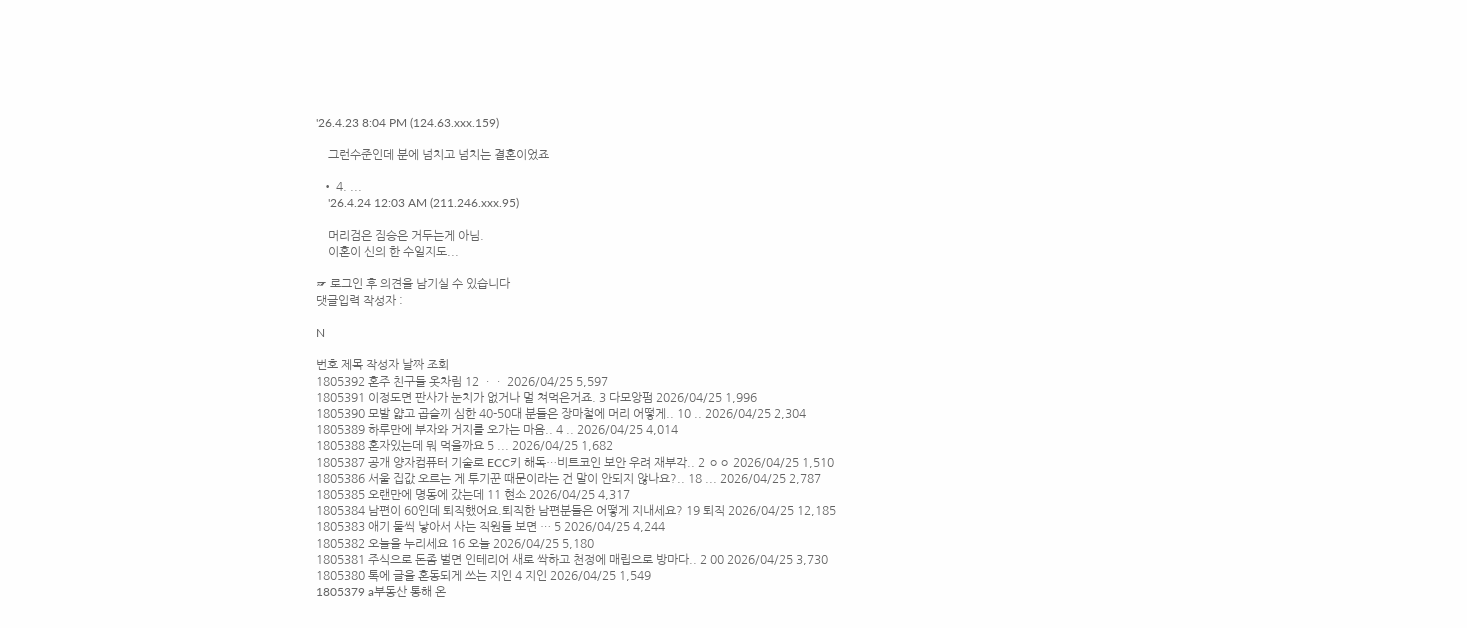'26.4.23 8:04 PM (124.63.xxx.159)

    그런수준인데 분에 넘치고 넘치는 결혼이었죠

  • 4. ...
    '26.4.24 12:03 AM (211.246.xxx.95)

    머리검은 짐승은 거두는게 아님.
    이혼이 신의 한 수일지도...

☞ 로그인 후 의견을 남기실 수 있습니다
댓글입력 작성자 :

N

번호 제목 작성자 날짜 조회
1805392 혼주 친구들 옷차림 12 ㆍㆍ 2026/04/25 5,597
1805391 이정도면 판사가 눈치가 없거나 멀 쳐먹은거죠. 3 다모앙펌 2026/04/25 1,996
1805390 모발 얇고 곱슬끼 심한 40-50대 분들은 장마철에 머리 어떻게.. 10 .. 2026/04/25 2,304
1805389 하루만에 부자와 거지를 오가는 마음.. 4 .. 2026/04/25 4,014
1805388 혼자있는데 뭐 먹을까요 5 ... 2026/04/25 1,682
1805387 공개 양자컴퓨터 기술로 ECC키 해독…비트코인 보안 우려 재부각.. 2 ㅇㅇ 2026/04/25 1,510
1805386 서울 집값 오르는 게 투기꾼 때문이라는 건 말이 안되지 않나요?.. 18 ... 2026/04/25 2,787
1805385 오랜만에 명동에 갔는데 11 현소 2026/04/25 4,317
1805384 남편이 60인데 퇴직했어요.퇴직한 남편분들은 어떻게 지내세요? 19 퇴직 2026/04/25 12,185
1805383 애기 둘씩 낳아서 사는 직원들 보면 … 5 2026/04/25 4,244
1805382 오늘을 누리세요 16 오늘 2026/04/25 5,180
1805381 주식으로 돈좀 벌면 인테리어 새로 싹하고 천정에 매립으로 방마다.. 2 00 2026/04/25 3,730
1805380 톡에 글을 혼동되게 쓰는 지인 4 지인 2026/04/25 1,549
1805379 a부동산 통해 온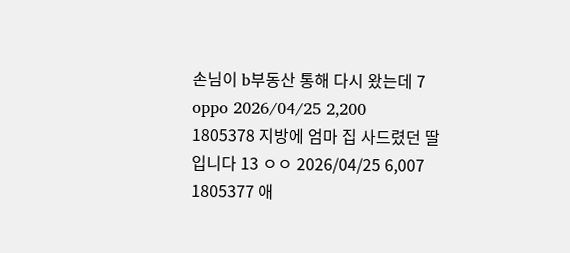손님이 b부동산 통해 다시 왔는데 7 oppo 2026/04/25 2,200
1805378 지방에 엄마 집 사드렸던 딸입니다 13 ㅇㅇ 2026/04/25 6,007
1805377 애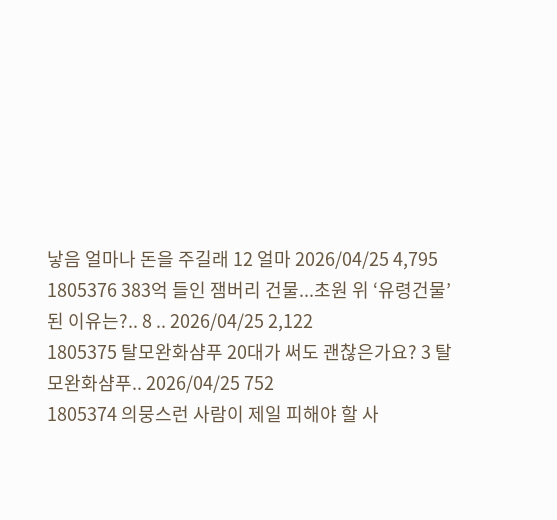낳음 얼마나 돈을 주길래 12 얼마 2026/04/25 4,795
1805376 383억 들인 잼버리 건물...초원 위 ‘유령건물’ 된 이유는?.. 8 .. 2026/04/25 2,122
1805375 탈모완화샴푸 20대가 써도 괜찮은가요? 3 탈모완화샴푸.. 2026/04/25 752
1805374 의뭉스런 사람이 제일 피해야 할 사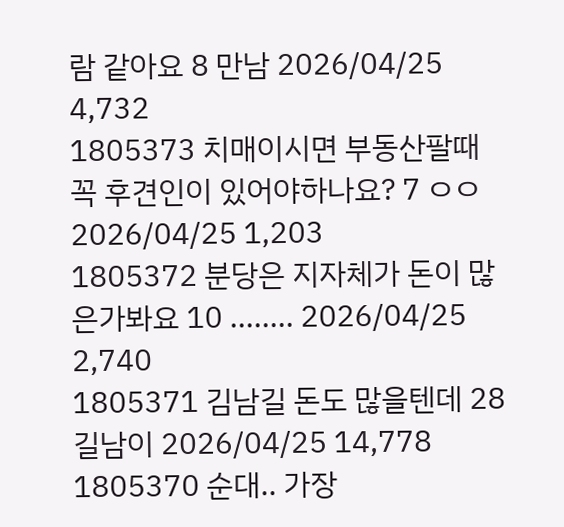람 같아요 8 만남 2026/04/25 4,732
1805373 치매이시면 부동산팔때 꼭 후견인이 있어야하나요? 7 ㅇㅇ 2026/04/25 1,203
1805372 분당은 지자체가 돈이 많은가봐요 10 ........ 2026/04/25 2,740
1805371 김남길 돈도 많을텐데 28 길남이 2026/04/25 14,778
1805370 순대.. 가장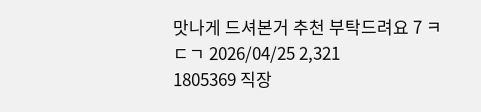맛나게 드셔본거 추천 부탁드려요 7 ㅋㄷㄱ 2026/04/25 2,321
1805369 직장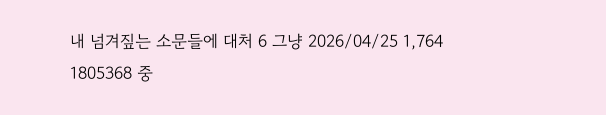내 넘겨짚는 소문들에 대처 6 그냥 2026/04/25 1,764
1805368 중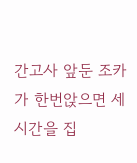간고사 앞둔 조카가 한번앉으면 세시간을 집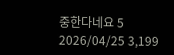중한다네요 5 2026/04/25 3,199